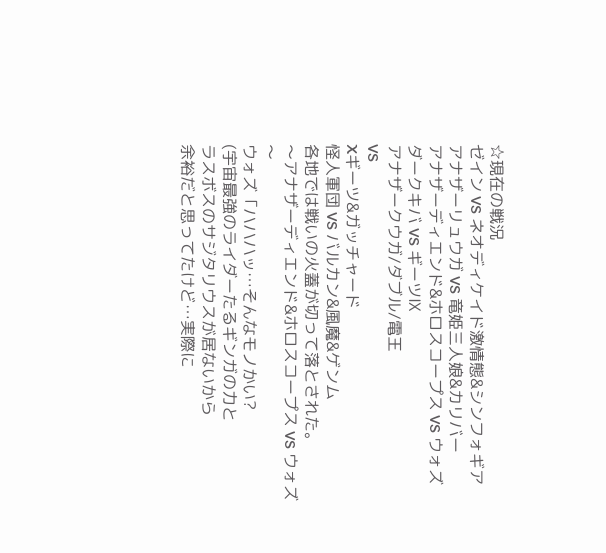☆現在の戦況
ゼイン VS ネオディケイド激情態&シンフォギア
アナザーリュウガ VS 竜姫三人娘&カリバー
アナザーディエンド&ホロスコープス VS ウォズ
ダークキバ VS ギーツⅨ
アナザークウガ/ダブル/電王
VS
Xギーツ&ガッチャード
怪人軍団 VS バルカン&風魔&ゲンム
各地では戦いの火蓋が切って落とされた。
〜アナザーディエンド&ホロスコープス VS ウォズ〜
ウォズ「ハハハッ…そんなモノかい?
(宇宙最強のライダーたるギンガの力と
ラスボスのサジタリウスが居ないから
余裕だと思ってたけど…実際に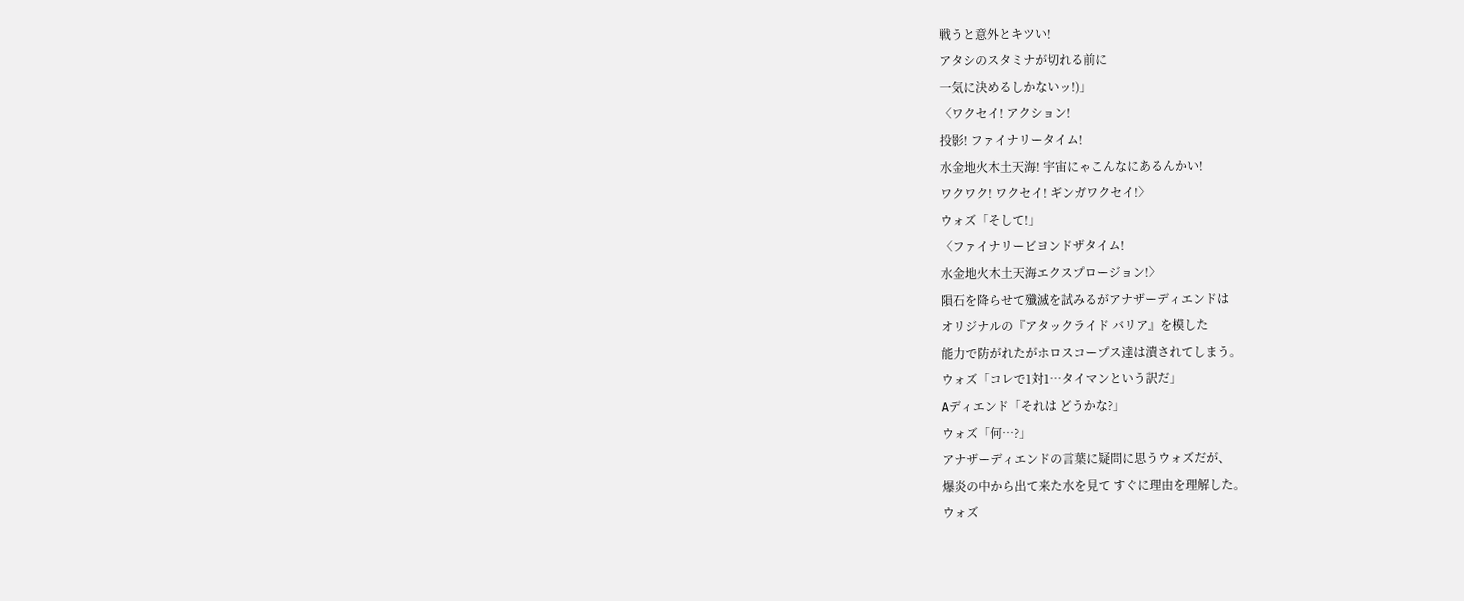戦うと意外とキツい!
アタシのスタミナが切れる前に
一気に決めるしかないッ!)」
〈ワクセイ! アクション!
投影! ファイナリータイム!
水金地火木土天海! 宇宙にゃこんなにあるんかい!
ワクワク! ワクセイ! ギンガワクセイ!〉
ウォズ「そして!」
〈ファイナリービヨンドザタイム!
水金地火木土天海エクスプロージョン!〉
隕石を降らせて殲滅を試みるがアナザーディエンドは
オリジナルの『アタックライド バリア』を模した
能力で防がれたがホロスコープス達は潰されてしまう。
ウォズ「コレで1対1…タイマンという訳だ」
Aディエンド「それは どうかな?」
ウォズ「何…?」
アナザーディエンドの言葉に疑問に思うウォズだが、
爆炎の中から出て来た水を見て すぐに理由を理解した。
ウォズ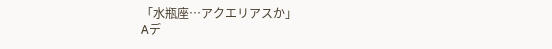「水瓶座…アクエリアスか」
Aデ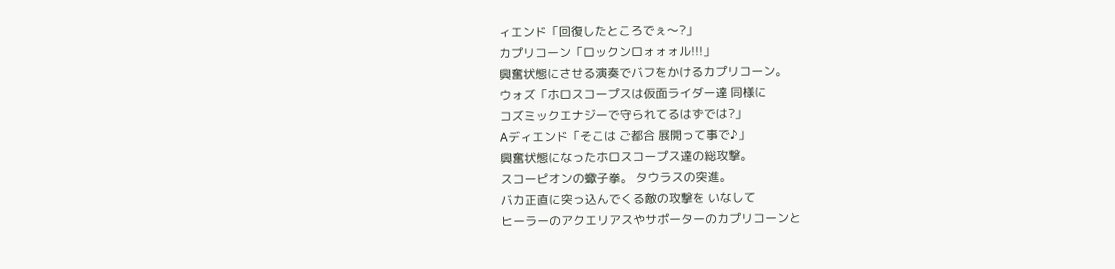ィエンド「回復したところでぇ〜?」
カプリコーン「ロックンロォォォル!!!」
興奮状態にさせる演奏でバフをかけるカプリコーン。
ウォズ「ホロスコープスは仮面ライダー達 同様に
コズミックエナジーで守られてるはずでは?」
Aディエンド「そこは ご都合 展開って事で♪」
興奮状態になったホロスコープス達の総攻撃。
スコーピオンの蠍子拳。 タウラスの突進。
バカ正直に突っ込んでくる敵の攻撃を いなして
ヒーラーのアクエリアスやサポーターのカプリコーンと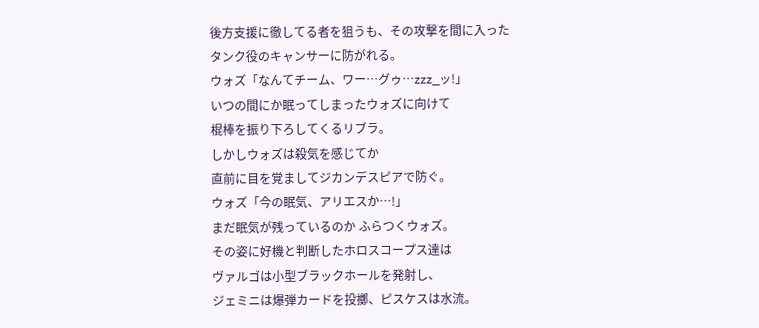後方支援に徹してる者を狙うも、その攻撃を間に入った
タンク役のキャンサーに防がれる。
ウォズ「なんてチーム、ワー…グゥ…zzz_ッ!」
いつの間にか眠ってしまったウォズに向けて
棍棒を振り下ろしてくるリブラ。
しかしウォズは殺気を感じてか
直前に目を覚ましてジカンデスピアで防ぐ。
ウォズ「今の眠気、アリエスか…!」
まだ眠気が残っているのか ふらつくウォズ。
その姿に好機と判断したホロスコープス達は
ヴァルゴは小型ブラックホールを発射し、
ジェミニは爆弾カードを投擲、ピスケスは水流。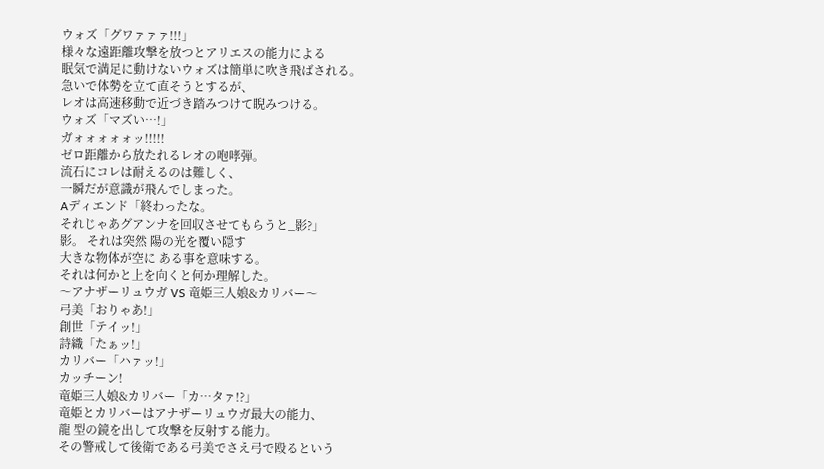ウォズ「グワァァァ!!!」
様々な遠距離攻撃を放つとアリエスの能力による
眠気で満足に動けないウォズは簡単に吹き飛ばされる。
急いで体勢を立て直そうとするが、
レオは高速移動で近づき踏みつけて睨みつける。
ウォズ「マズい…!」
ガォォォォォッ!!!!!
ゼロ距離から放たれるレオの咆哮弾。
流石にコレは耐えるのは難しく、
一瞬だが意識が飛んでしまった。
Aディエンド「終わったな。
それじゃあグアンナを回収させてもらうと_影?」
影。 それは突然 陽の光を覆い隠す
大きな物体が空に ある事を意味する。
それは何かと上を向くと何か理解した。
〜アナザーリュウガ VS 竜姫三人娘&カリバー〜
弓美「おりゃあ!」
創世「テイッ!」
詩織「たぁッ!」
カリバー「ハァッ!」
カッチーン!
竜姫三人娘&カリバー「カ…タァ!?」
竜姫とカリバーはアナザーリュウガ最大の能力、
龍 型の鏡を出して攻撃を反射する能力。
その警戒して後衛である弓美でさえ弓で殴るという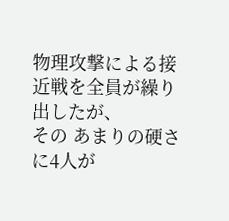物理攻撃による接近戦を全員が繰り出したが、
その あまりの硬さに4人が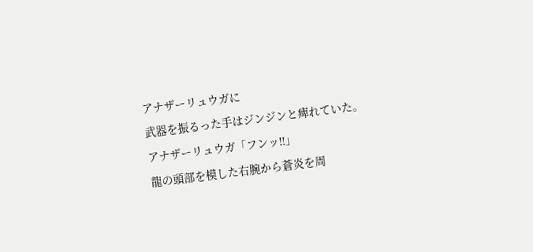アナザーリュウガに
武器を振るった手はジンジンと痺れていた。
アナザーリュウガ「フンッ!!」
龍の頭部を模した右腕から蒼炎を周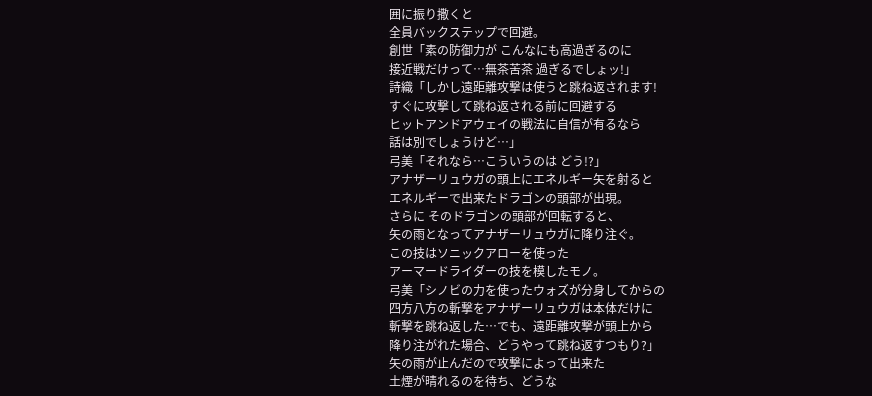囲に振り撒くと
全員バックステップで回避。
創世「素の防御力が こんなにも高過ぎるのに
接近戦だけって…無茶苦茶 過ぎるでしょッ!」
詩織「しかし遠距離攻撃は使うと跳ね返されます!
すぐに攻撃して跳ね返される前に回避する
ヒットアンドアウェイの戦法に自信が有るなら
話は別でしょうけど…」
弓美「それなら…こういうのは どう!?」
アナザーリュウガの頭上にエネルギー矢を射ると
エネルギーで出来たドラゴンの頭部が出現。
さらに そのドラゴンの頭部が回転すると、
矢の雨となってアナザーリュウガに降り注ぐ。
この技はソニックアローを使った
アーマードライダーの技を模したモノ。
弓美「シノビの力を使ったウォズが分身してからの
四方八方の斬撃をアナザーリュウガは本体だけに
斬撃を跳ね返した…でも、遠距離攻撃が頭上から
降り注がれた場合、どうやって跳ね返すつもり?」
矢の雨が止んだので攻撃によって出来た
土煙が晴れるのを待ち、どうな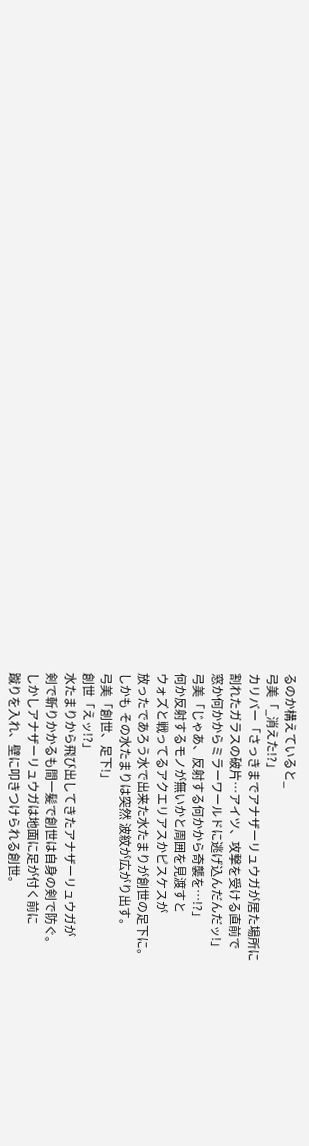るのか構えていると_
弓美「_消えた!?」
カリバー「さっきまでアナザーリュウガが居た場所に
割れたガラスの破片…アイツ、攻撃を受ける直前で
窓か何かからミラーワールドに逃げ込んだんだッ!」
弓美「じゃあ、反射する何かから奇襲を…!?」
何か反射するモノが無いかと周囲を見渡すと
ウォズと戦ってるアクエリアスかピスケスが
放ったであろう水で出来た水たまりが創世の足下に。
しかも その水たまりは突然 波紋が広がり出す。
弓美「創世、足下!」
創世「えッ!?」
水たまりから飛び出してきたアナザーリュウガが
剣で斬りかかるも間一髪で創世は自身の剣で防ぐ。
しかしアナザーリュウガは地面に足が付く前に
蹴りを入れ、壁に叩きつけられる創世。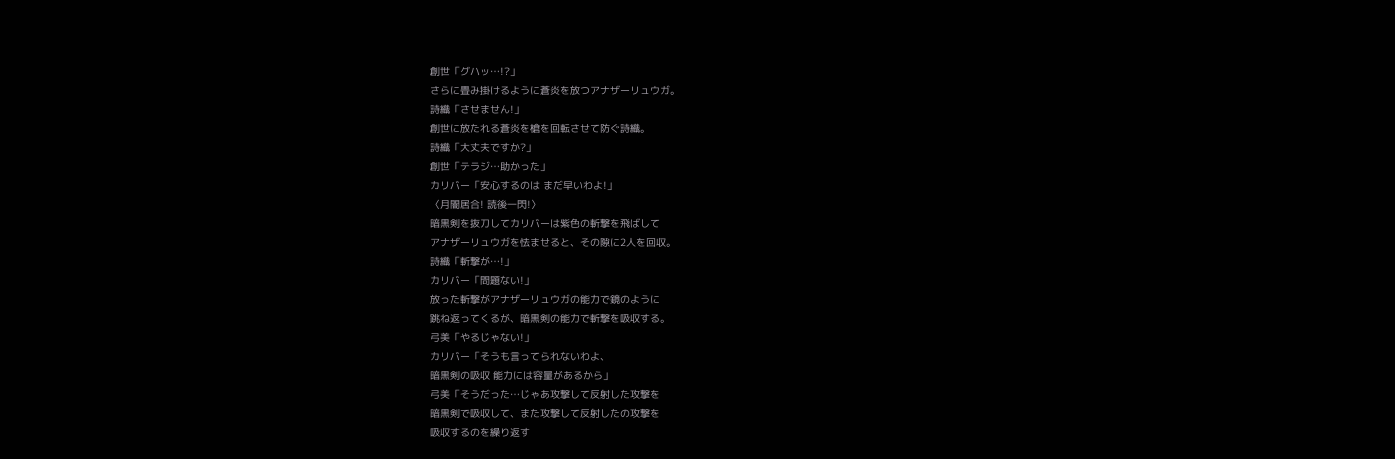創世「グハッ…!?」
さらに畳み掛けるように蒼炎を放つアナザーリュウガ。
詩織「させません!」
創世に放たれる蒼炎を槍を回転させて防ぐ詩織。
詩織「大丈夫ですか?」
創世「テラジ…助かった」
カリバー「安心するのは まだ早いわよ!」
〈月闇居合! 読後一閃!〉
暗黒剣を抜刀してカリバーは紫色の斬撃を飛ばして
アナザーリュウガを怯ませると、その隙に2人を回収。
詩織「斬撃が…!」
カリバー「問題ない!」
放った斬撃がアナザーリュウガの能力で鏡のように
跳ね返ってくるが、暗黒剣の能力で斬撃を吸収する。
弓美「やるじゃない!」
カリバー「そうも言ってられないわよ、
暗黒剣の吸収 能力には容量があるから」
弓美「そうだった…じゃあ攻撃して反射した攻撃を
暗黒剣で吸収して、また攻撃して反射したの攻撃を
吸収するのを繰り返す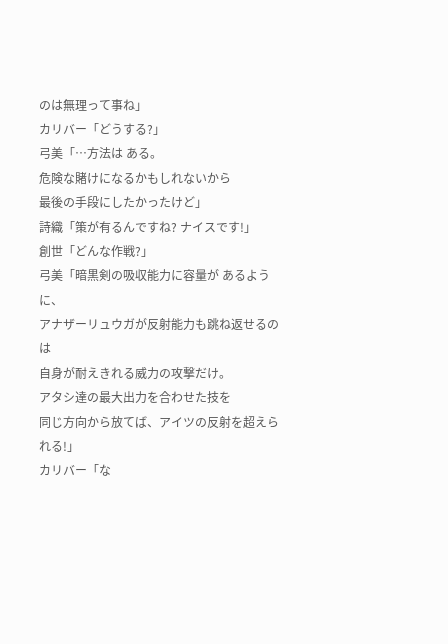のは無理って事ね」
カリバー「どうする?」
弓美「…方法は ある。
危険な賭けになるかもしれないから
最後の手段にしたかったけど」
詩織「策が有るんですね? ナイスです!」
創世「どんな作戦?」
弓美「暗黒剣の吸収能力に容量が あるように、
アナザーリュウガが反射能力も跳ね返せるのは
自身が耐えきれる威力の攻撃だけ。
アタシ達の最大出力を合わせた技を
同じ方向から放てば、アイツの反射を超えられる!」
カリバー「な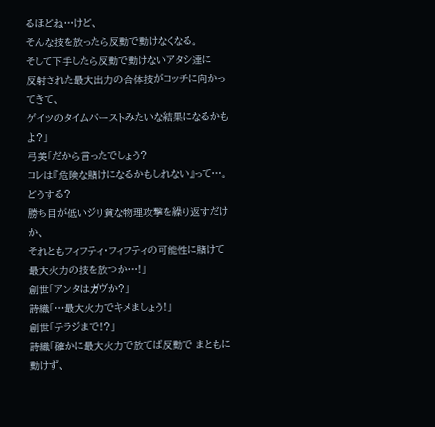るほどね…けど、
そんな技を放ったら反動で動けなくなる。
そして下手したら反動で動けないアタシ達に
反射された最大出力の合体技がコッチに向かってきて、
ゲイツのタイムバーストみたいな結果になるかもよ?」
弓美「だから言ったでしょう?
コレは『危険な賭けになるかもしれない』って…。
どうする?
勝ち目が低いジリ貧な物理攻撃を繰り返すだけか、
それともフィフティ・フィフティの可能性に賭けて
最大火力の技を放つか…!」
創世「アンタはガヴか?」
詩織「…最大火力でキメましょう!」
創世「テラジまで!?」
詩織「確かに最大火力で放てば反動で まともに動けず、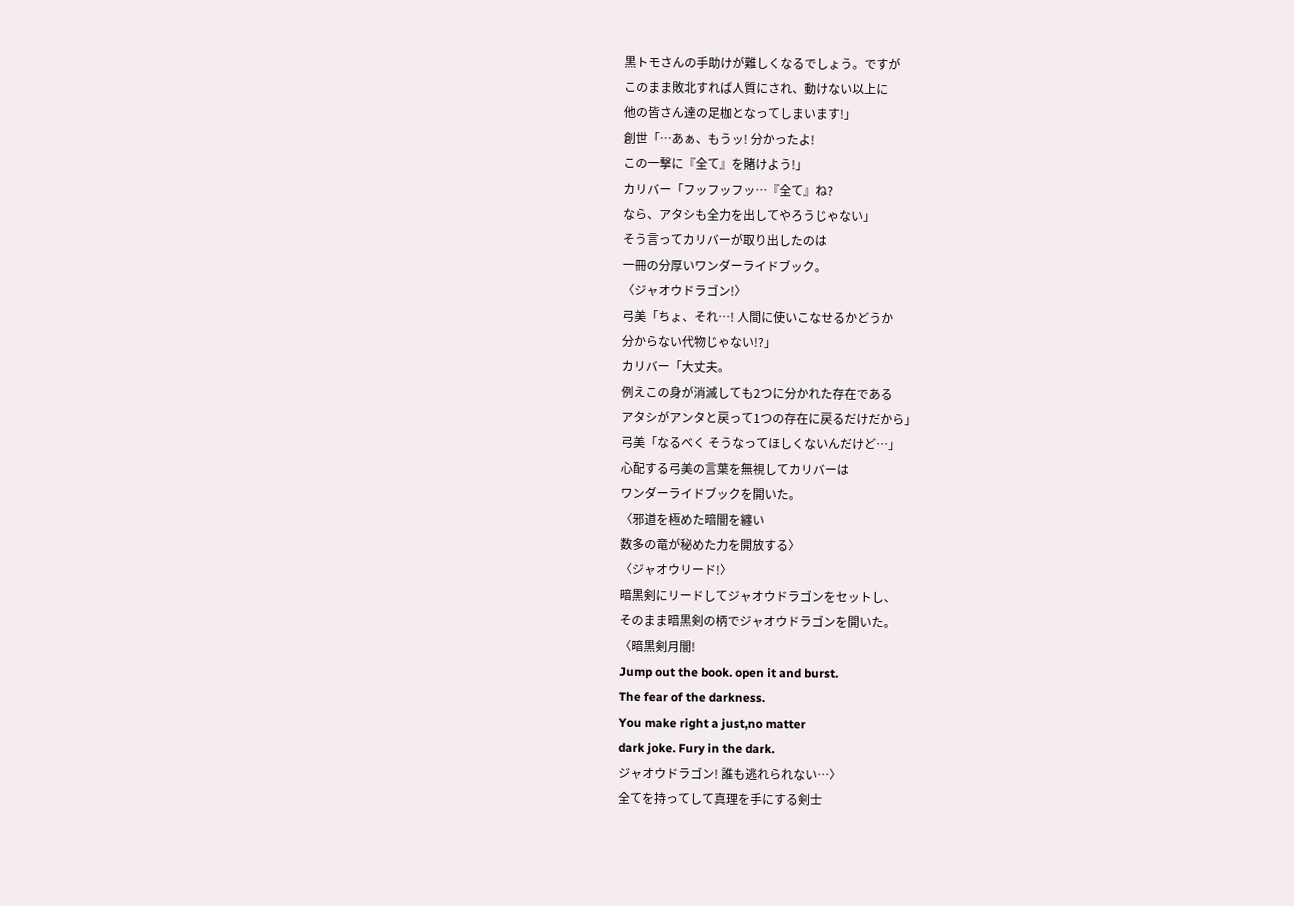黒トモさんの手助けが難しくなるでしょう。ですが
このまま敗北すれば人質にされ、動けない以上に
他の皆さん達の足枷となってしまいます!」
創世「…あぁ、もうッ! 分かったよ!
この一撃に『全て』を賭けよう!」
カリバー「フッフッフッ…『全て』ね?
なら、アタシも全力を出してやろうじゃない」
そう言ってカリバーが取り出したのは
一冊の分厚いワンダーライドブック。
〈ジャオウドラゴン!〉
弓美「ちょ、それ…! 人間に使いこなせるかどうか
分からない代物じゃない!?」
カリバー「大丈夫。
例えこの身が消滅しても2つに分かれた存在である
アタシがアンタと戻って1つの存在に戻るだけだから」
弓美「なるべく そうなってほしくないんだけど…」
心配する弓美の言葉を無視してカリバーは
ワンダーライドブックを開いた。
〈邪道を極めた暗闇を纏い
数多の竜が秘めた力を開放する〉
〈ジャオウリード!〉
暗黒剣にリードしてジャオウドラゴンをセットし、
そのまま暗黒剣の柄でジャオウドラゴンを開いた。
〈暗黒剣月闇!
Jump out the book. open it and burst.
The fear of the darkness.
You make right a just,no matter
dark joke. Fury in the dark.
ジャオウドラゴン! 誰も逃れられない…〉
全てを持ってして真理を手にする剣士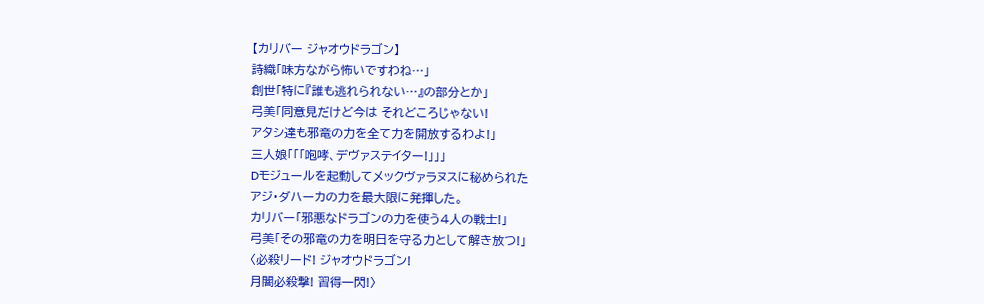【カリバー ジャオウドラゴン】
詩織「味方ながら怖いですわね…」
創世「特に『誰も逃れられない…』の部分とか」
弓美「同意見だけど今は それどころじゃない!
アタシ達も邪竜の力を全て力を開放するわよ!」
三人娘「「「咆哮、デヴァステイター!」」」
Dモジュールを起動してメックヴァラヌスに秘められた
アジ・ダハーカの力を最大限に発揮した。
カリバー「邪悪なドラゴンの力を使う4人の戦士!」
弓美「その邪竜の力を明日を守る力として解き放つ!」
〈必殺リード! ジャオウドラゴン!
月闇必殺撃! 習得一閃!〉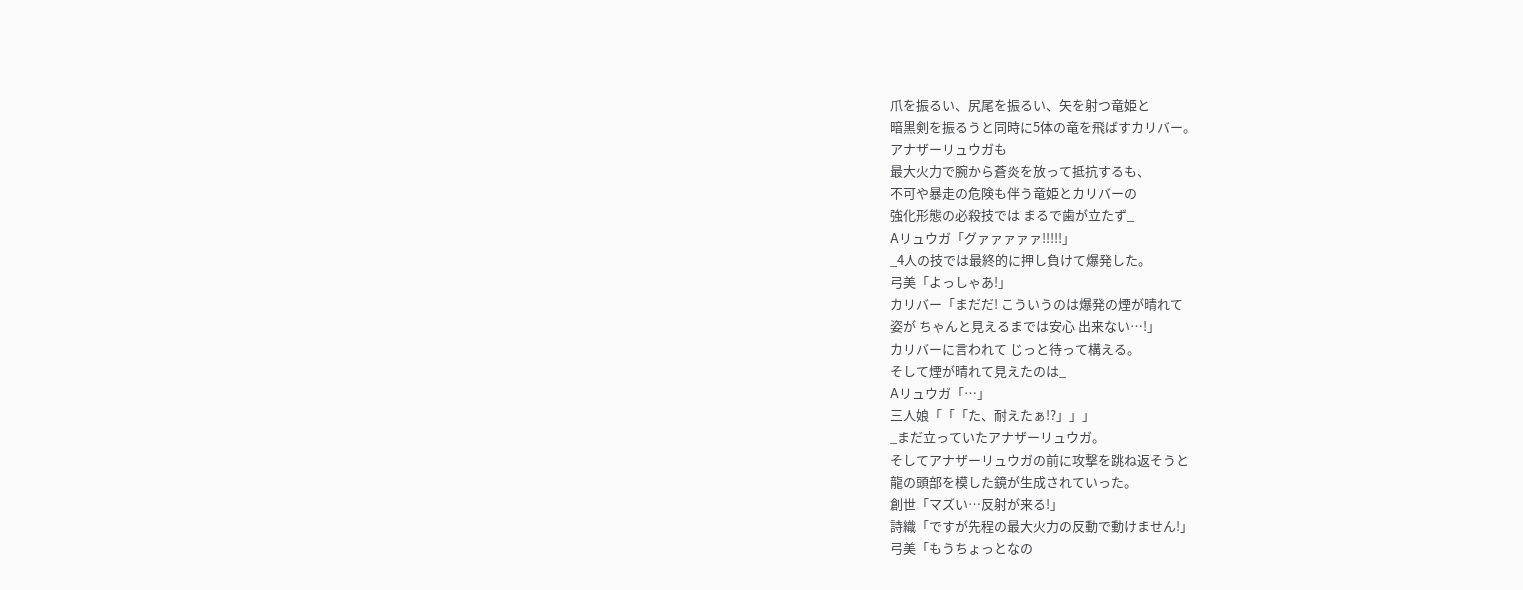爪を振るい、尻尾を振るい、矢を射つ竜姫と
暗黒剣を振るうと同時に5体の竜を飛ばすカリバー。
アナザーリュウガも
最大火力で腕から蒼炎を放って抵抗するも、
不可や暴走の危険も伴う竜姫とカリバーの
強化形態の必殺技では まるで歯が立たず_
Aリュウガ「グァァァァァ!!!!!」
_4人の技では最終的に押し負けて爆発した。
弓美「よっしゃあ!」
カリバー「まだだ! こういうのは爆発の煙が晴れて
姿が ちゃんと見えるまでは安心 出来ない…!」
カリバーに言われて じっと待って構える。
そして煙が晴れて見えたのは_
Aリュウガ「…」
三人娘「「「た、耐えたぁ!?」」」
_まだ立っていたアナザーリュウガ。
そしてアナザーリュウガの前に攻撃を跳ね返そうと
龍の頭部を模した鏡が生成されていった。
創世「マズい…反射が来る!」
詩織「ですが先程の最大火力の反動で動けません!」
弓美「もうちょっとなの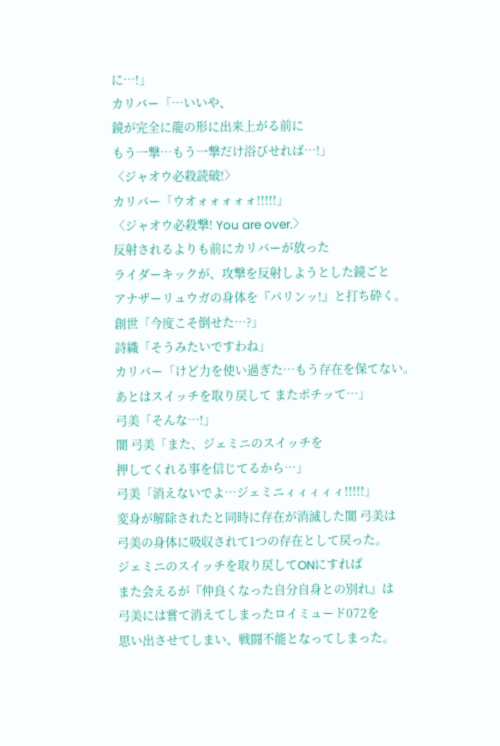に…!」
カリバー「…いいや、
鏡が完全に龍の形に出来上がる前に
もう一撃…もう一撃だけ浴びせれば…!」
〈ジャオウ必殺読破!〉
カリバー「ウオォォォォォ!!!!!」
〈ジャオウ必殺撃! You are over.〉
反射されるよりも前にカリバーが放った
ライダーキックが、攻撃を反射しようとした鏡ごと
アナザーリュウガの身体を『パリンッ!』と打ち砕く。
創世「今度こそ倒せた…?」
詩織「そうみたいですわね」
カリバー「けど力を使い過ぎた…もう存在を保てない。
あとはスイッチを取り戻して またポチッて…」
弓美「そんな…!」
闇 弓美「また、ジェミニのスイッチを
押してくれる事を信じてるから…」
弓美「消えないでよ…ジェミニィィィィィ!!!!!」
変身が解除されたと同時に存在が消滅した闇 弓美は
弓美の身体に吸収されて1つの存在として戻った。
ジェミニのスイッチを取り戻してONにすれば
また会えるが『仲良くなった自分自身との別れ』は
弓美には嘗て消えてしまったロイミュード072を
思い出させてしまい、戦闘不能となってしまった。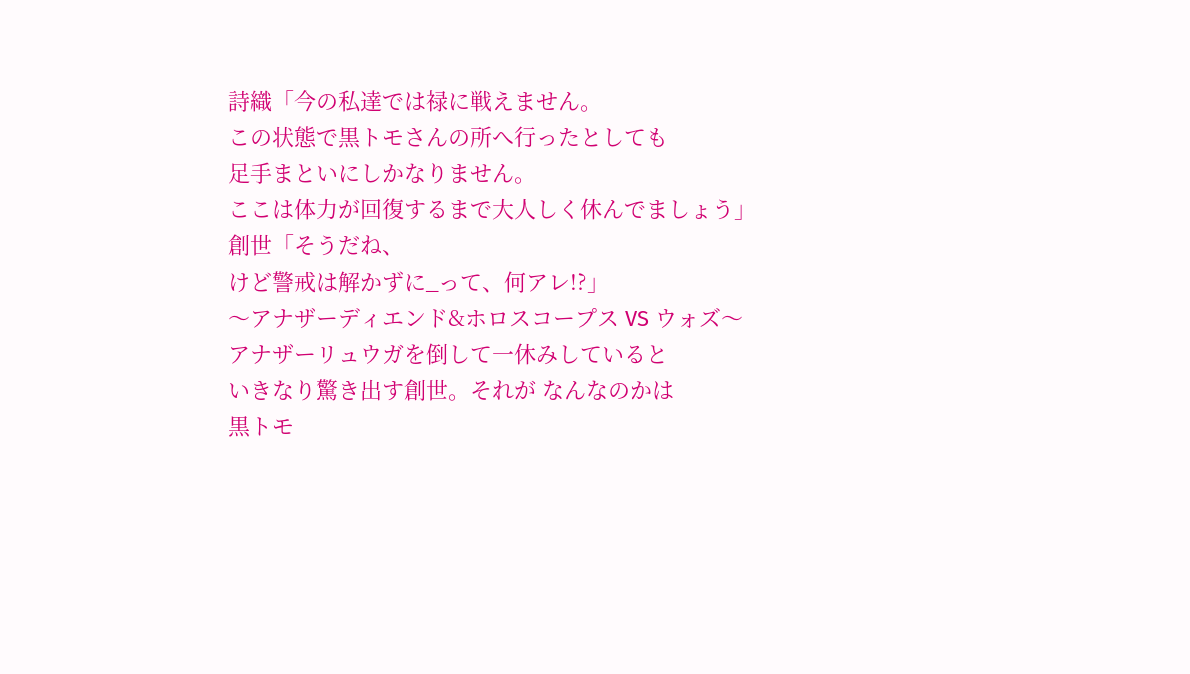詩織「今の私達では禄に戦えません。
この状態で黒トモさんの所へ行ったとしても
足手まといにしかなりません。
ここは体力が回復するまで大人しく休んでましょう」
創世「そうだね、
けど警戒は解かずに_って、何アレ!?」
〜アナザーディエンド&ホロスコープス VS ウォズ〜
アナザーリュウガを倒して一休みしていると
いきなり驚き出す創世。それが なんなのかは
黒トモ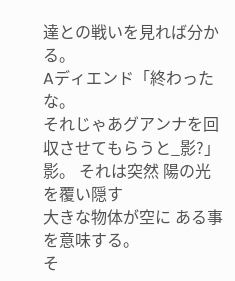達との戦いを見れば分かる。
Aディエンド「終わったな。
それじゃあグアンナを回収させてもらうと_影?」
影。 それは突然 陽の光を覆い隠す
大きな物体が空に ある事を意味する。
そ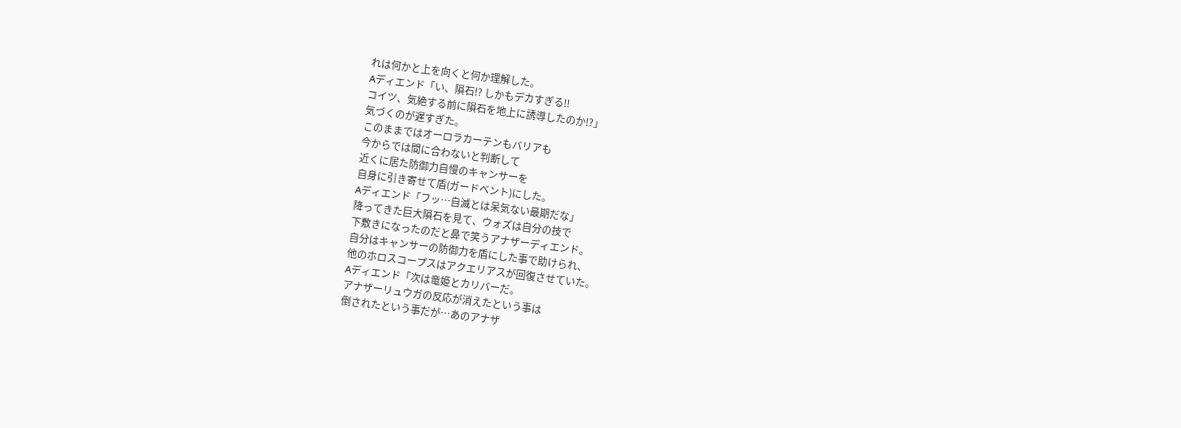れは何かと上を向くと何か理解した。
Aディエンド「い、隕石!? しかもデカすぎる!!
コイツ、気絶する前に隕石を地上に誘導したのか!?」
気づくのが遅すぎた。
このままではオーロラカーテンもバリアも
今からでは間に合わないと判断して
近くに居た防御力自慢のキャンサーを
自身に引き寄せて盾(ガードベント)にした。
Aディエンド「フッ…自滅とは呆気ない最期だな」
降ってきた巨大隕石を見て、ウォズは自分の技で
下敷きになったのだと鼻で笑うアナザーディエンド。
自分はキャンサーの防御力を盾にした事で助けられ、
他のホロスコープスはアクエリアスが回復させていた。
Aディエンド「次は竜姫とカリバーだ。
アナザーリュウガの反応が消えたという事は
倒されたという事だが…あのアナザ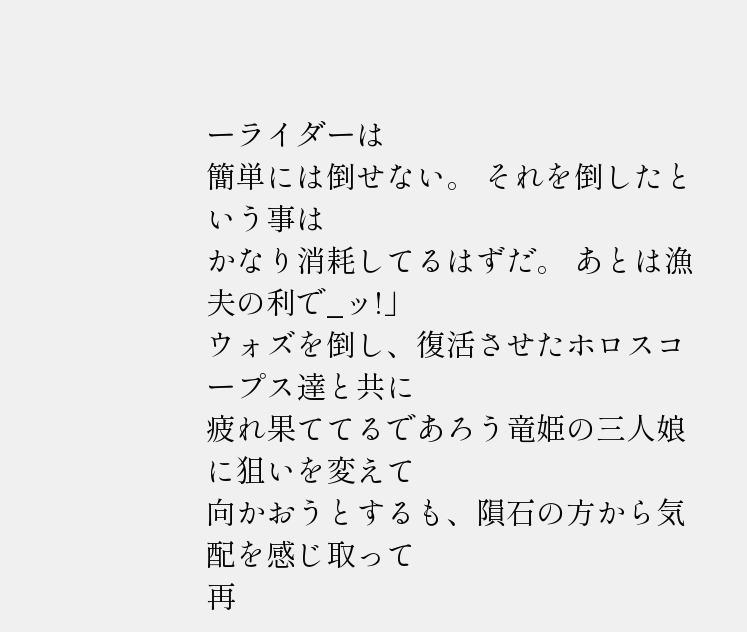ーライダーは
簡単には倒せない。 それを倒したという事は
かなり消耗してるはずだ。 あとは漁夫の利で_ッ!」
ウォズを倒し、復活させたホロスコープス達と共に
疲れ果ててるであろう竜姫の三人娘に狙いを変えて
向かおうとするも、隕石の方から気配を感じ取って
再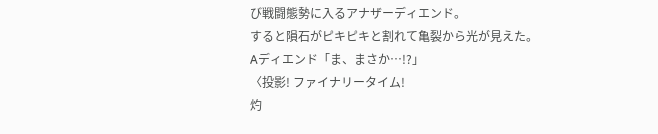び戦闘態勢に入るアナザーディエンド。
すると隕石がピキピキと割れて亀裂から光が見えた。
Aディエンド「ま、まさか…!?」
〈投影! ファイナリータイム!
灼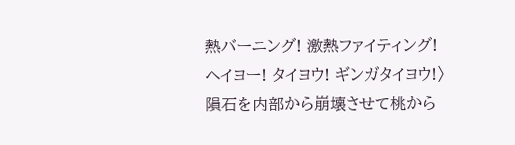熱バーニング! 激熱ファイティング!
ヘイヨー! タイヨウ! ギンガタイヨウ!〉
隕石を内部から崩壊させて桃から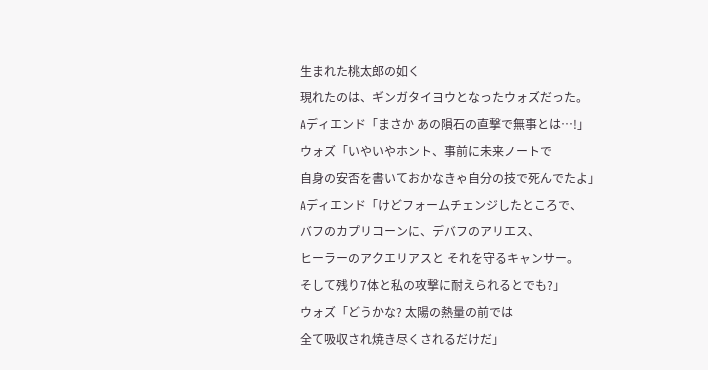生まれた桃太郎の如く
現れたのは、ギンガタイヨウとなったウォズだった。
Aディエンド「まさか あの隕石の直撃で無事とは…!」
ウォズ「いやいやホント、事前に未来ノートで
自身の安否を書いておかなきゃ自分の技で死んでたよ」
Aディエンド「けどフォームチェンジしたところで、
バフのカプリコーンに、デバフのアリエス、
ヒーラーのアクエリアスと それを守るキャンサー。
そして残り7体と私の攻撃に耐えられるとでも?」
ウォズ「どうかな? 太陽の熱量の前では
全て吸収され焼き尽くされるだけだ」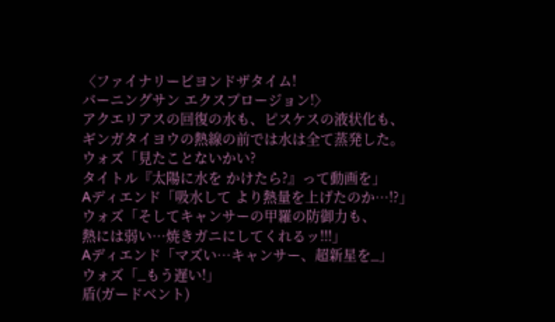〈ファイナリービヨンドザタイム!
バーニングサン エクスプロージョン!〉
アクエリアスの回復の水も、ピスケスの液状化も、
ギンガタイヨウの熱線の前では水は全て蒸発した。
ウォズ「見たことないかい?
タイトル『太陽に水を かけたら?』って動画を」
Aディエンド「吸水して より熱量を上げたのか…!?」
ウォズ「そしてキャンサーの甲羅の防御力も、
熱には弱い…焼きガニにしてくれるッ!!!」
Aディエンド「マズい…キャンサー、超新星を_」
ウォズ「_もう遅い!」
盾(ガードベント)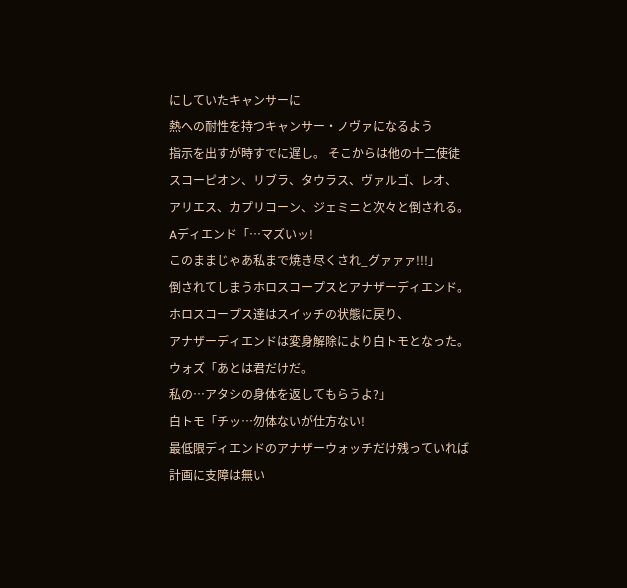にしていたキャンサーに
熱への耐性を持つキャンサー・ノヴァになるよう
指示を出すが時すでに遅し。 そこからは他の十二使徒
スコーピオン、リブラ、タウラス、ヴァルゴ、レオ、
アリエス、カプリコーン、ジェミニと次々と倒される。
Aディエンド「…マズいッ!
このままじゃあ私まで焼き尽くされ_グァァァ!!!」
倒されてしまうホロスコープスとアナザーディエンド。
ホロスコープス達はスイッチの状態に戻り、
アナザーディエンドは変身解除により白トモとなった。
ウォズ「あとは君だけだ。
私の…アタシの身体を返してもらうよ?」
白トモ「チッ…勿体ないが仕方ない!
最低限ディエンドのアナザーウォッチだけ残っていれば
計画に支障は無い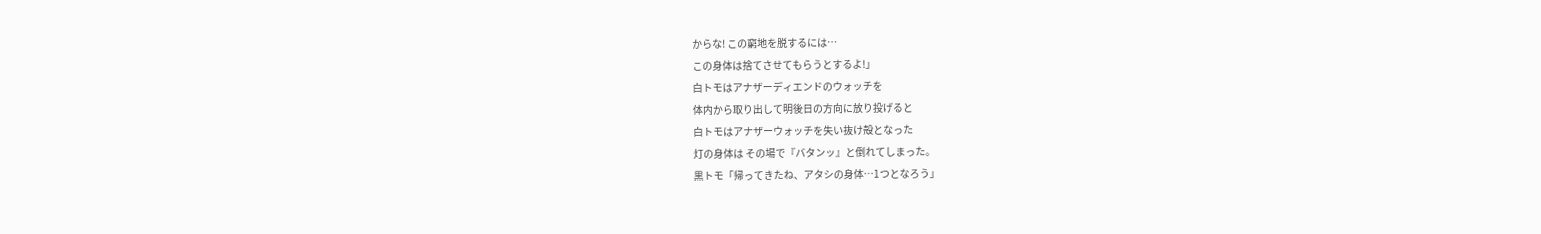からな! この窮地を脱するには…
この身体は捨てさせてもらうとするよ!」
白トモはアナザーディエンドのウォッチを
体内から取り出して明後日の方向に放り投げると
白トモはアナザーウォッチを失い抜け殻となった
灯の身体は その場で『バタンッ』と倒れてしまった。
黒トモ「帰ってきたね、アタシの身体…1つとなろう」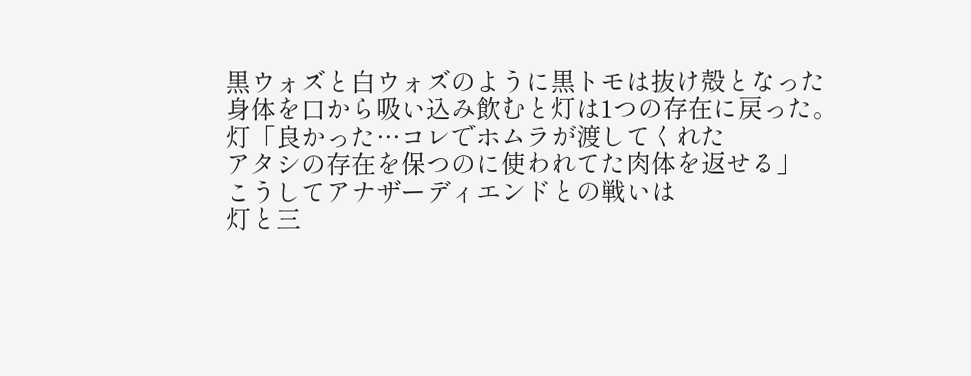黒ウォズと白ウォズのように黒トモは抜け殻となった
身体を口から吸い込み飲むと灯は1つの存在に戻った。
灯「良かった…コレでホムラが渡してくれた
アタシの存在を保つのに使われてた肉体を返せる」
こうしてアナザーディエンドとの戦いは
灯と三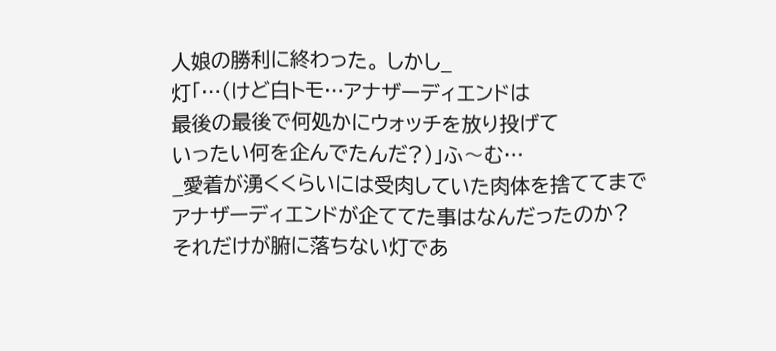人娘の勝利に終わった。 しかし_
灯「…(けど白トモ…アナザーディエンドは
最後の最後で何処かにウォッチを放り投げて
いったい何を企んでたんだ?)」ふ〜む…
_愛着が湧くくらいには受肉していた肉体を捨ててまで
アナザーディエンドが企ててた事はなんだったのか?
それだけが腑に落ちない灯であ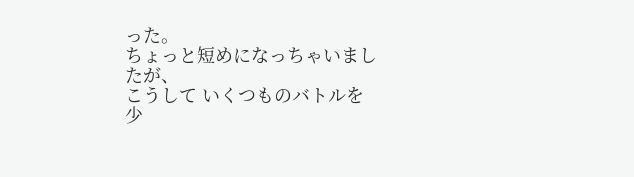った。
ちょっと短めになっちゃいましたが、
こうして いくつものバトルを
少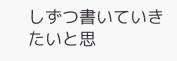しずつ書いていきたいと思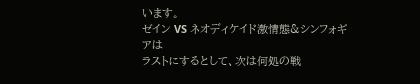います。
ゼイン VS ネオディケイド激情態&シンフォギアは
ラストにするとして、次は何処の戦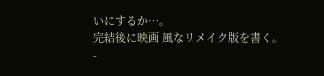いにするか…。
完結後に映画 風なリメイク版を書く。
-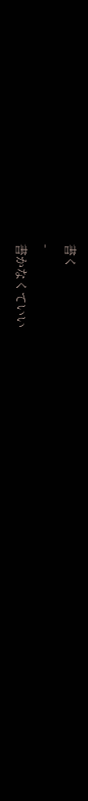書く
-
書かなくていい